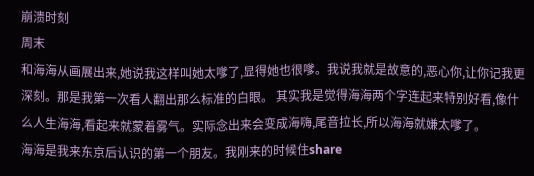崩溃时刻
周末
和海海从画展出来,她说我这样叫她太嗲了,显得她也很嗲。我说我就是故意的,恶心你,让你记我更深刻。那是我第一次看人翻出那么标准的白眼。 其实我是觉得海海两个字连起来特别好看,像什么人生海海,看起来就蒙着雾气。实际念出来会变成海嗨,尾音拉长,所以海海就嫌太嗲了。
海海是我来东京后认识的第一个朋友。我刚来的时候住share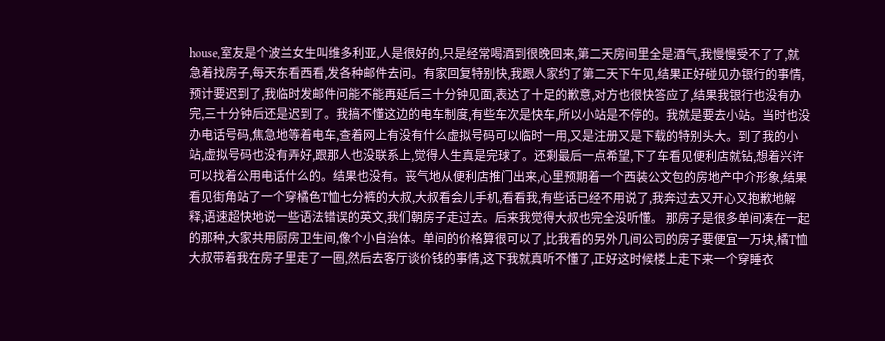house,室友是个波兰女生叫维多利亚,人是很好的,只是经常喝酒到很晚回来,第二天房间里全是酒气,我慢慢受不了了,就急着找房子,每天东看西看,发各种邮件去问。有家回复特别快,我跟人家约了第二天下午见,结果正好碰见办银行的事情,预计要迟到了,我临时发邮件问能不能再延后三十分钟见面,表达了十足的歉意,对方也很快答应了,结果我银行也没有办完,三十分钟后还是迟到了。我搞不懂这边的电车制度,有些车次是快车,所以小站是不停的。我就是要去小站。当时也没办电话号码,焦急地等着电车,查着网上有没有什么虚拟号码可以临时一用,又是注册又是下载的特别头大。到了我的小站,虚拟号码也没有弄好,跟那人也没联系上,觉得人生真是完球了。还剩最后一点希望,下了车看见便利店就钻,想着兴许可以找着公用电话什么的。结果也没有。丧气地从便利店推门出来,心里预期着一个西装公文包的房地产中介形象,结果看见街角站了一个穿橘色T恤七分裤的大叔,大叔看会儿手机,看看我,有些话已经不用说了,我奔过去又开心又抱歉地解释,语速超快地说一些语法错误的英文,我们朝房子走过去。后来我觉得大叔也完全没听懂。 那房子是很多单间凑在一起的那种,大家共用厨房卫生间,像个小自治体。单间的价格算很可以了,比我看的另外几间公司的房子要便宜一万块,橘T恤大叔带着我在房子里走了一圈,然后去客厅谈价钱的事情,这下我就真听不懂了,正好这时候楼上走下来一个穿睡衣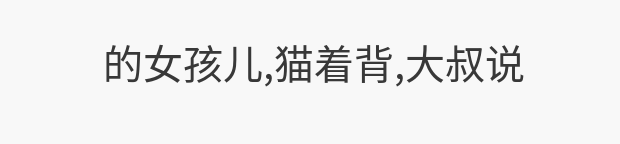的女孩儿,猫着背,大叔说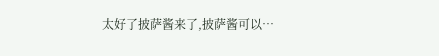太好了披萨酱来了,披萨酱可以…